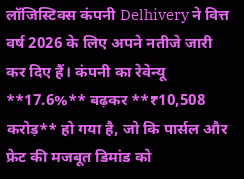लॉजिस्टिक्स कंपनी Delhivery ने वित्त वर्ष 2026 के लिए अपने नतीजे जारी कर दिए हैं। कंपनी का रेवेन्यू **17.6%** बढ़कर **₹10,508 करोड़** हो गया है, जो कि पार्सल और फ्रेट की मजबूत डिमांड को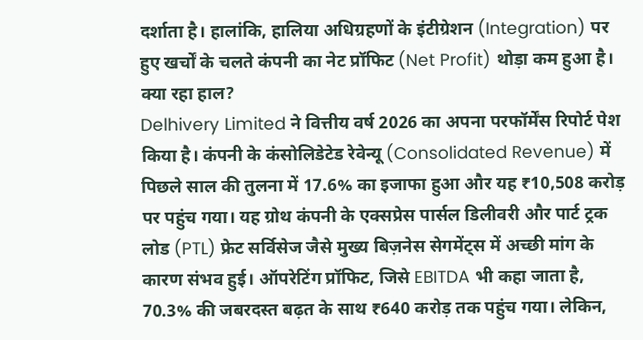दर्शाता है। हालांकि, हालिया अधिग्रहणों के इंटीग्रेशन (Integration) पर हुए खर्चों के चलते कंपनी का नेट प्रॉफिट (Net Profit) थोड़ा कम हुआ है।
क्या रहा हाल?
Delhivery Limited ने वित्तीय वर्ष 2026 का अपना परफॉर्मेंस रिपोर्ट पेश किया है। कंपनी के कंसोलिडेटेड रेवेन्यू (Consolidated Revenue) में पिछले साल की तुलना में 17.6% का इजाफा हुआ और यह ₹10,508 करोड़ पर पहुंच गया। यह ग्रोथ कंपनी के एक्सप्रेस पार्सल डिलीवरी और पार्ट ट्रक लोड (PTL) फ्रेट सर्विसेज जैसे मुख्य बिज़नेस सेगमेंट्स में अच्छी मांग के कारण संभव हुई। ऑपरेटिंग प्रॉफिट, जिसे EBITDA भी कहा जाता है, 70.3% की जबरदस्त बढ़त के साथ ₹640 करोड़ तक पहुंच गया। लेकिन,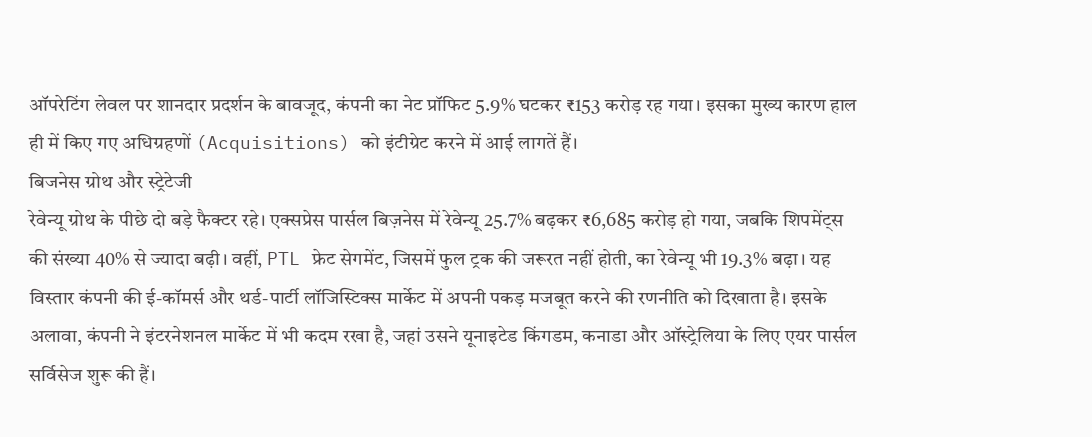ऑपरेटिंग लेवल पर शानदार प्रदर्शन के बावजूद, कंपनी का नेट प्रॉफिट 5.9% घटकर ₹153 करोड़ रह गया। इसका मुख्य कारण हाल ही में किए गए अधिग्रहणों (Acquisitions) को इंटीग्रेट करने में आई लागतें हैं।
बिजनेस ग्रोथ और स्ट्रेटेजी
रेवेन्यू ग्रोथ के पीछे दो बड़े फैक्टर रहे। एक्सप्रेस पार्सल बिज़नेस में रेवेन्यू 25.7% बढ़कर ₹6,685 करोड़ हो गया, जबकि शिपमेंट्स की संख्या 40% से ज्यादा बढ़ी। वहीं, PTL फ्रेट सेगमेंट, जिसमें फुल ट्रक की जरूरत नहीं होती, का रेवेन्यू भी 19.3% बढ़ा। यह विस्तार कंपनी की ई-कॉमर्स और थर्ड-पार्टी लॉजिस्टिक्स मार्केट में अपनी पकड़ मजबूत करने की रणनीति को दिखाता है। इसके अलावा, कंपनी ने इंटरनेशनल मार्केट में भी कदम रखा है, जहां उसने यूनाइटेड किंगडम, कनाडा और ऑस्ट्रेलिया के लिए एयर पार्सल सर्विसेज शुरू की हैं।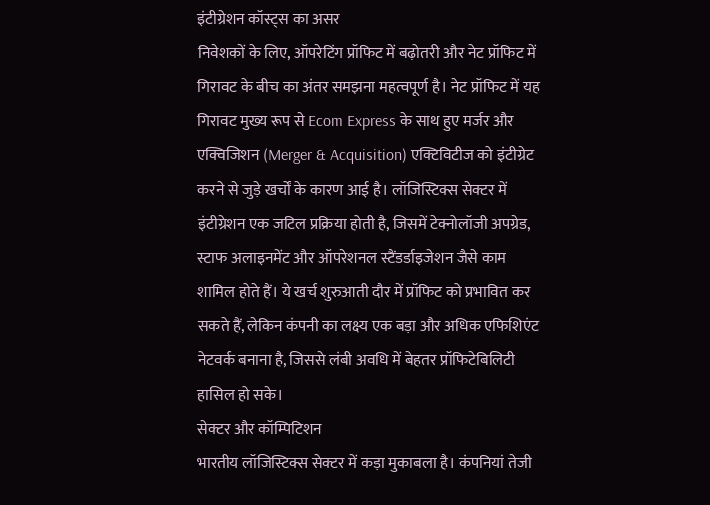इंटीग्रेशन कॉस्ट्स का असर
निवेशकों के लिए, ऑपरेटिंग प्रॉफिट में बढ़ोतरी और नेट प्रॉफिट में गिरावट के बीच का अंतर समझना महत्वपूर्ण है। नेट प्रॉफिट में यह गिरावट मुख्य रूप से Ecom Express के साथ हुए मर्जर और एक्विजिशन (Merger & Acquisition) एक्टिविटीज को इंटीग्रेट करने से जुड़े खर्चों के कारण आई है। लॉजिस्टिक्स सेक्टर में इंटीग्रेशन एक जटिल प्रक्रिया होती है, जिसमें टेक्नोलॉजी अपग्रेड, स्टाफ अलाइनमेंट और ऑपरेशनल स्टैंडर्डाइजेशन जैसे काम शामिल होते हैं। ये खर्च शुरुआती दौर में प्रॉफिट को प्रभावित कर सकते हैं, लेकिन कंपनी का लक्ष्य एक बड़ा और अधिक एफिशिएंट नेटवर्क बनाना है, जिससे लंबी अवधि में बेहतर प्रॉफिटेबिलिटी हासिल हो सके।
सेक्टर और कॉम्पिटिशन
भारतीय लॉजिस्टिक्स सेक्टर में कड़ा मुकाबला है। कंपनियां तेजी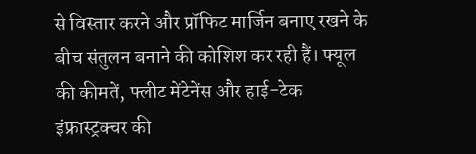से विस्तार करने और प्रॉफिट मार्जिन बनाए रखने के बीच संतुलन बनाने की कोशिश कर रही हैं। फ्यूल की कीमतें, फ्लीट मेंटेनेंस और हाई-टेक इंफ्रास्ट्रक्चर की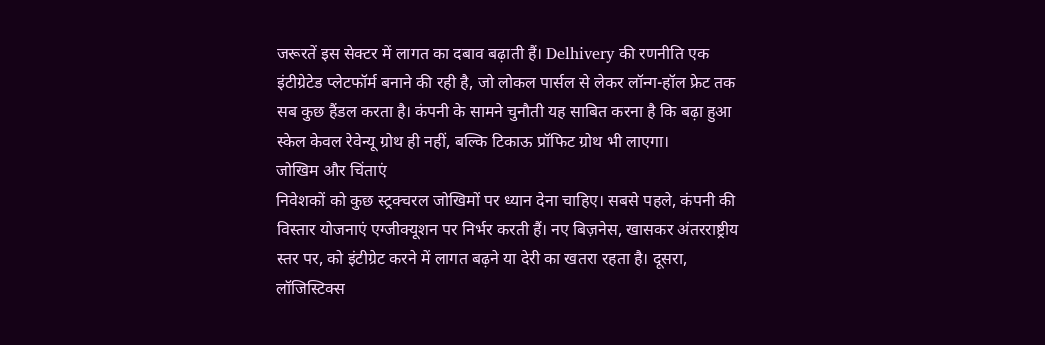जरूरतें इस सेक्टर में लागत का दबाव बढ़ाती हैं। Delhivery की रणनीति एक इंटीग्रेटेड प्लेटफॉर्म बनाने की रही है, जो लोकल पार्सल से लेकर लॉन्ग-हॉल फ्रेट तक सब कुछ हैंडल करता है। कंपनी के सामने चुनौती यह साबित करना है कि बढ़ा हुआ स्केल केवल रेवेन्यू ग्रोथ ही नहीं, बल्कि टिकाऊ प्रॉफिट ग्रोथ भी लाएगा।
जोखिम और चिंताएं
निवेशकों को कुछ स्ट्रक्चरल जोखिमों पर ध्यान देना चाहिए। सबसे पहले, कंपनी की विस्तार योजनाएं एग्जीक्यूशन पर निर्भर करती हैं। नए बिज़नेस, खासकर अंतरराष्ट्रीय स्तर पर, को इंटीग्रेट करने में लागत बढ़ने या देरी का खतरा रहता है। दूसरा, लॉजिस्टिक्स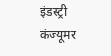इंडस्ट्री कंज्यूमर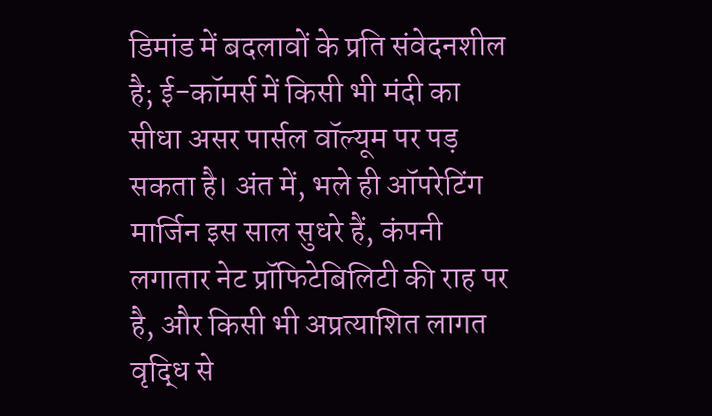डिमांड में बदलावों के प्रति संवेदनशील है; ई-कॉमर्स में किसी भी मंदी का सीधा असर पार्सल वॉल्यूम पर पड़ सकता है। अंत में, भले ही ऑपरेटिंग मार्जिन इस साल सुधरे हैं, कंपनी लगातार नेट प्रॉफिटेबिलिटी की राह पर है, और किसी भी अप्रत्याशित लागत वृद्धि से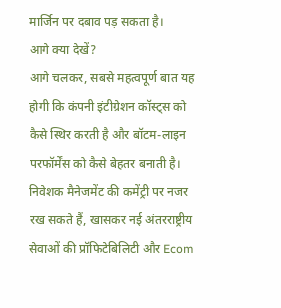मार्जिन पर दबाव पड़ सकता है।
आगे क्या देखें?
आगे चलकर, सबसे महत्वपूर्ण बात यह होगी कि कंपनी इंटीग्रेशन कॉस्ट्स को कैसे स्थिर करती है और बॉटम-लाइन परफॉर्मेंस को कैसे बेहतर बनाती है। निवेशक मैनेजमेंट की कमेंट्री पर नजर रख सकते हैं, खासकर नई अंतरराष्ट्रीय सेवाओं की प्रॉफिटेबिलिटी और Ecom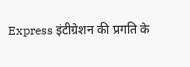Express इंटीग्रेशन की प्रगति के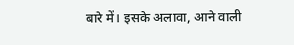बारे में। इसके अलावा, आने वाली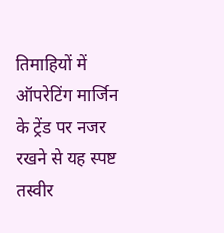तिमाहियों में ऑपरेटिंग मार्जिन के ट्रेंड पर नजर रखने से यह स्पष्ट तस्वीर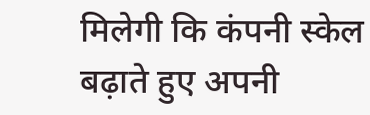मिलेगी कि कंपनी स्केल बढ़ाते हुए अपनी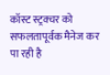कॉस्ट स्ट्रक्चर को सफलतापूर्वक मैनेज कर पा रही है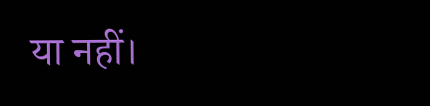या नहीं।